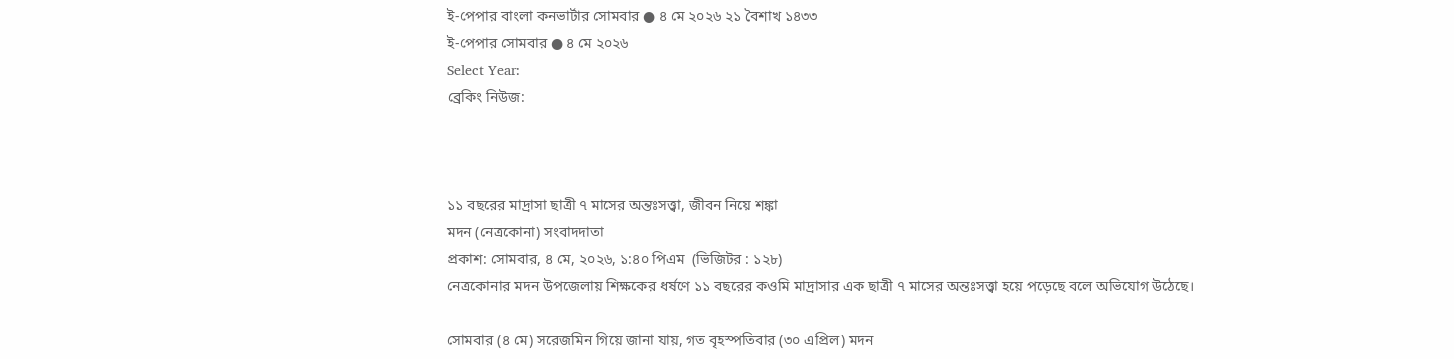ই-পেপার বাংলা কনভার্টার সোমবার ● ৪ মে ২০২৬ ২১ বৈশাখ ১৪৩৩
ই-পেপার সোমবার ● ৪ মে ২০২৬
Select Year:
ব্রেকিং নিউজ:



১১ বছরের মাদ্রাসা ছাত্রী ৭ মাসের অন্তঃসত্ত্বা, জীবন নিয়ে শঙ্কা
মদন (নেত্রকোনা) সংবাদদাতা
প্রকাশ: সোমবার, ৪ মে, ২০২৬, ১:৪০ পিএম  (ভিজিটর : ১২৮)
নেত্রকোনার মদন উপজেলায় শিক্ষকের ধর্ষণে ১১ বছরের কওমি মাদ্রাসার এক ছাত্রী ৭ মাসের অন্তঃসত্ত্বা হয়ে পড়েছে বলে অভিযোগ উঠেছে।

সোমবার (৪ মে) সরেজমিন গিয়ে জানা যায়, গত বৃহস্পতিবার (৩০ এপ্রিল) মদন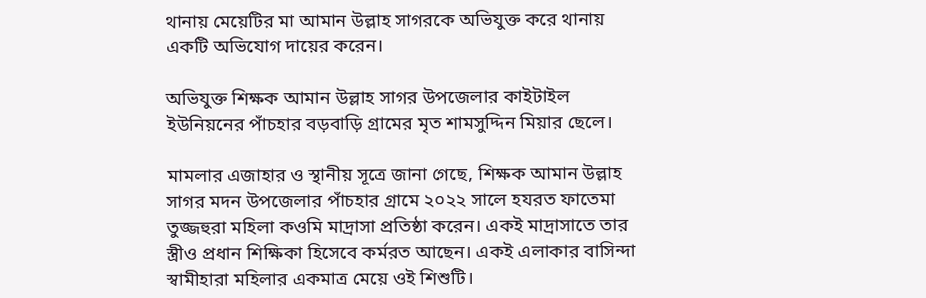থানায় মেয়েটির মা আমান উল্লাহ সাগরকে অভিযুক্ত করে থানায় একটি অভিযোগ দায়ের করেন।

অভিযুক্ত শিক্ষক আমান উল্লাহ সাগর উপজেলার কাইটাইল ইউনিয়নের পাঁচহার বড়বাড়ি গ্রামের মৃত শামসুদ্দিন মিয়ার ছেলে।

মামলার এজাহার ও স্থানীয় সূত্রে জানা গেছে, শিক্ষক আমান উল্লাহ সাগর মদন উপজেলার পাঁচহার গ্রামে ২০২২ সালে হযরত ফাতেমা তুজ্জহুরা মহিলা কওমি মাদ্রাসা প্রতিষ্ঠা করেন। একই মাদ্রাসাতে তার স্ত্রীও প্রধান শিক্ষিকা হিসেবে কর্মরত আছেন। একই এলাকার বাসিন্দা স্বামীহারা মহিলার একমাত্র মেয়ে ওই শিশুটি।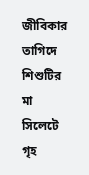জীবিকার তাগিদে শিশুটির মা সিলেটে গৃহ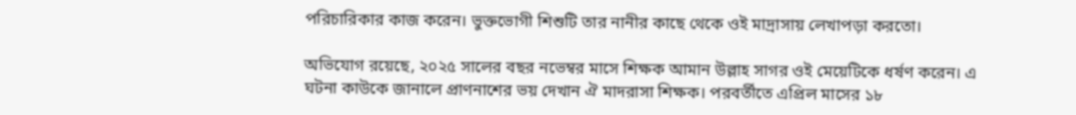পরিচারিকার কাজ করেন। ভুক্তভোগী শিশুটি তার নানীর কাছে থেকে ওই মাদ্রাসায় লেখাপড়া করতো।

অভিযোগ রয়েছে, ২০২৫ সালের বছর নভেম্বর মাসে শিক্ষক আমান উল্লাহ সাগর ওই মেয়েটিকে ধর্ষণ করেন। এ ঘটনা কাউকে জানালে প্রাণনাশের ভয় দেখান ঐ মাদরাসা শিক্ষক। পরবর্তীতে এপ্রিল মাসের ১৮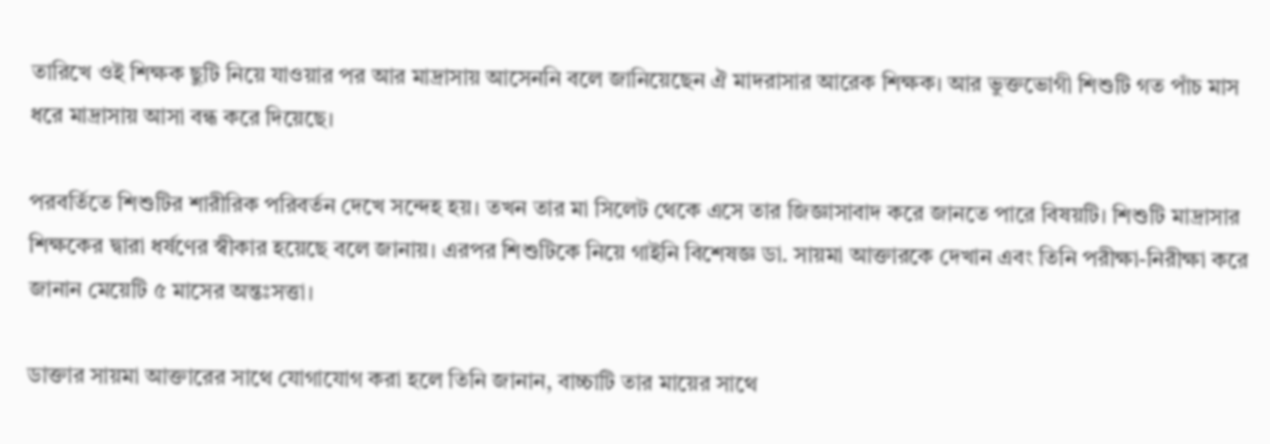তারিখে ওই শিক্ষক ছুটি নিয়ে যাওয়ার পর আর মাদ্রাসায় আসেননি বলে জানিয়েছেন ঐ মাদরাসার আরেক শিক্ষক। আর ভুক্তভোগী শিশুটি গত পাঁচ মাস ধরে মাদ্রাসায় আসা বন্ধ করে দিয়েছে।

পরবর্তিতে শিশুটির শারীরিক পরিবর্তন দেখে সন্দেহ হয়। তখন তার মা সিলেট থেকে এসে তার জিজ্ঞাসাবাদ করে জানতে পারে বিষয়টি। শিশুটি মাদ্রাসার শিক্ষকের দ্বারা ধর্ষণের স্বীকার হয়েছে বলে জানায়। এরপর শিশুটিকে নিয়ে গাইনি বিশেষজ্ঞ ডা. সায়মা আক্তারকে দেখান এবং তিনি পরীক্ষা-নিরীক্ষা করে জানান মেয়েটি ৫ মাসের অন্তঃসত্তা।

ডাক্তার সায়মা আক্তারের সাথে যোগাযোগ করা হলে তিনি জানান, বাচ্চাটি তার মায়ের সাথে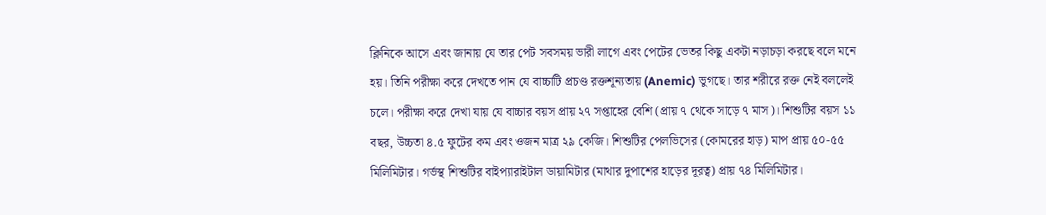ক্লিনিকে আসে এবং জানায় যে তার পেট সবসময় ভারী লাগে এবং পেটের ভেতর কিছু একটা নড়াচড়া করছে বলে মনে হয়। তিনি পরীক্ষা করে দেখতে পান যে বাচ্চাটি প্রচণ্ড রক্তশূন্যতায় (Anemic) ভুগছে। তার শরীরে রক্ত নেই বললেই চলে। পরীক্ষা করে দেখা যায় যে বাচ্চার বয়স প্রায় ২৭ সপ্তাহের বেশি (প্রায় ৭ থেকে সাড়ে ৭ মাস)। শিশুটির বয়স ১১ বছর, উচ্চতা ৪.৫ ফুটের কম এবং ওজন মাত্র ২৯ কেজি। শিশুটির পেলভিসের (কোমরের হাড়) মাপ প্রায় ৫০-৫৫ মিলিমিটার। গর্ভস্থ শিশুটির বাইপ্যারাইটাল ডায়ামিটার (মাথার দুপাশের হাড়ের দূরত্ব) প্রায় ৭৪ মিলিমিটার।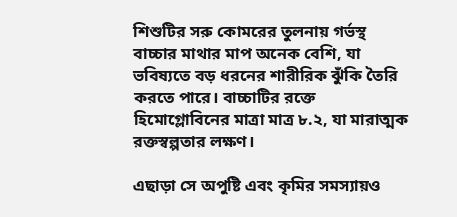শিশুটির সরু কোমরের তুলনায় গর্ভস্থ বাচ্চার মাথার মাপ অনেক বেশি, যা ভবিষ্যতে বড় ধরনের শারীরিক ঝুঁকি তৈরি করতে পারে। বাচ্চাটির রক্তে হিমোগ্লোবিনের মাত্রা মাত্র ৮.২, যা মারাত্মক রক্তস্বল্পতার লক্ষণ।

এছাড়া সে অপুষ্টি এবং কৃমির সমস্যায়ও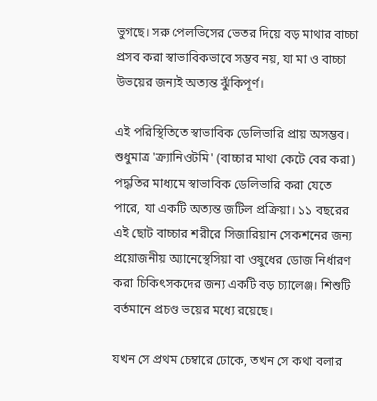ভুগছে। সরু পেলভিসের ভেতর দিয়ে বড় মাথার বাচ্চা প্রসব করা স্বাভাবিকভাবে সম্ভব নয়, যা মা ও বাচ্চা উভয়ের জন্যই অত্যন্ত ঝুঁকিপূর্ণ।

এই পরিস্থিতিতে স্বাভাবিক ডেলিভারি প্রায় অসম্ভব। শুধুমাত্র 'ক্র্যানিওটমি' (বাচ্চার মাথা কেটে বের করা) পদ্ধতির মাধ্যমে স্বাভাবিক ডেলিভারি করা যেতে পারে, যা একটি অত্যন্ত জটিল প্রক্রিয়া। ১১ বছরের এই ছোট বাচ্চার শরীরে সিজারিয়ান সেকশনের জন্য প্রয়োজনীয় অ্যানেস্থেসিয়া বা ওষুধের ডোজ নির্ধারণ করা চিকিৎসকদের জন্য একটি বড় চ্যালেঞ্জ। শিশুটি বর্তমানে প্রচণ্ড ভয়ের মধ্যে রয়েছে।

যখন সে প্রথম চেম্বারে ঢোকে, তখন সে কথা বলার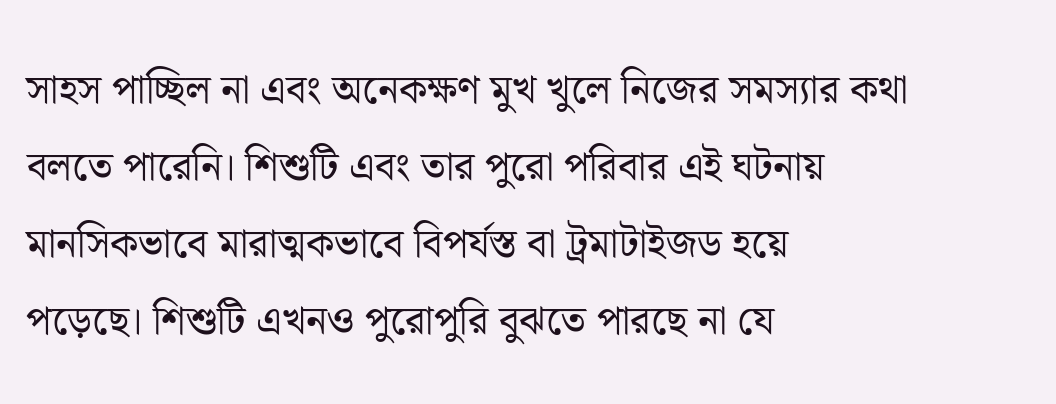সাহস পাচ্ছিল না এবং অনেকক্ষণ মুখ খুলে নিজের সমস্যার কথা বলতে পারেনি। শিশুটি এবং তার পুরো পরিবার এই ঘটনায় মানসিকভাবে মারাত্মকভাবে বিপর্যস্ত বা ট্রমাটাইজড হয়ে পড়েছে। শিশুটি এখনও পুরোপুরি বুঝতে পারছে না যে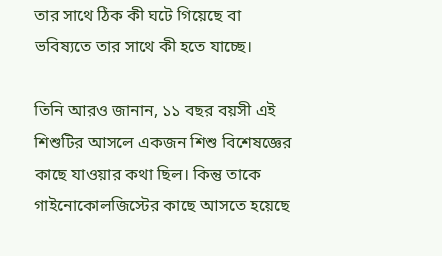তার সাথে ঠিক কী ঘটে গিয়েছে বা ভবিষ্যতে তার সাথে কী হতে যাচ্ছে।

তিনি আরও জানান, ১১ বছর বয়সী এই শিশুটির আসলে একজন শিশু বিশেষজ্ঞের কাছে যাওয়ার কথা ছিল। কিন্তু তাকে গাইনোকোলজিস্টের কাছে আসতে হয়েছে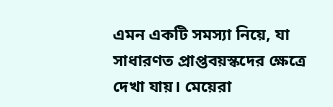এমন একটি সমস্যা নিয়ে, যা সাধারণত প্রাপ্তবয়স্কদের ক্ষেত্রে দেখা যায়। মেয়েরা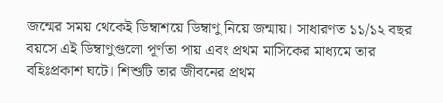জন্মের সময় থেকেই ডিম্বাশয়ে ডিম্বাণু নিয়ে জন্মায়। সাধারণত ১১/১২ বছর বয়সে এই ডিম্বাণুগুলো পূর্ণতা পায় এবং প্রথম মাসিকের মাধ্যমে তার বহিঃপ্রকাশ ঘটে। শিশুটি তার জীবনের প্রথম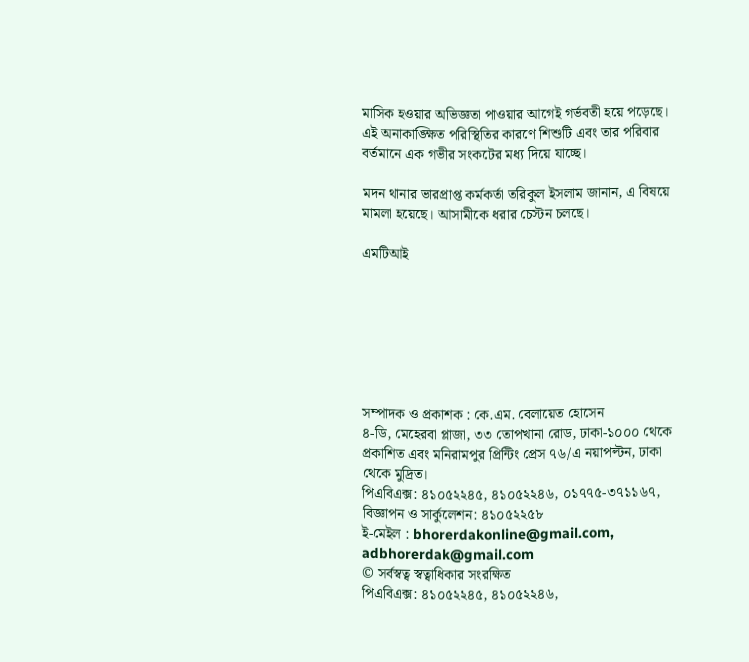মাসিক হওয়ার অভিজ্ঞতা পাওয়ার আগেই গর্ভবতী হয়ে পড়েছে। এই অনাকাঙ্ক্ষিত পরিস্থিতির কারণে শিশুটি এবং তার পরিবার বর্তমানে এক গভীর সংকটের মধ্য দিয়ে যাচ্ছে।

মদন থানার ভারপ্রাপ্ত কর্মকর্তা তরিকুল ইসলাম জানান, এ বিষয়ে মামলা হয়েছে। আসামীকে ধরার চেস্টন চলছে।

এমটিআই







সম্পাদক ও প্রকাশক : কে.এম. বেলায়েত হোসেন
৪-ডি, মেহেরবা প্লাজা, ৩৩ তোপখানা রোড, ঢাকা-১০০০ থেকে প্রকাশিত এবং মনিরামপুর প্রিন্টিং প্রেস ৭৬/এ নয়াপল্টন, ঢাকা থেকে মুদ্রিত।
পিএবিএক্স: ৪১০৫২২৪৫, ৪১০৫২২৪৬, ০১৭৭৫-৩৭১১৬৭, বিজ্ঞাপন ও সার্কুলেশন: ৪১০৫২২৫৮
ই-মেইল : bhorerdakonline@gmail.com, adbhorerdak@gmail.com
© সর্বস্বত্ব স্বত্বাধিকার সংরক্ষিত
পিএবিএক্স: ৪১০৫২২৪৫, ৪১০৫২২৪৬,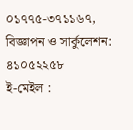০১৭৭৫-৩৭১১৬৭, বিজ্ঞাপন ও সার্কুলেশন: ৪১০৫২২৫৮
ই-মেইল :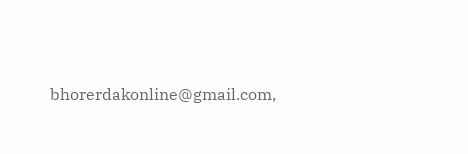bhorerdakonline@gmail.com,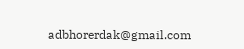adbhorerdak@gmail.com